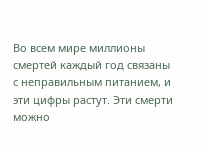Во всем мире миллионы смертей каждый год связаны с неправильным питанием, и эти цифры растут. Эти смерти можно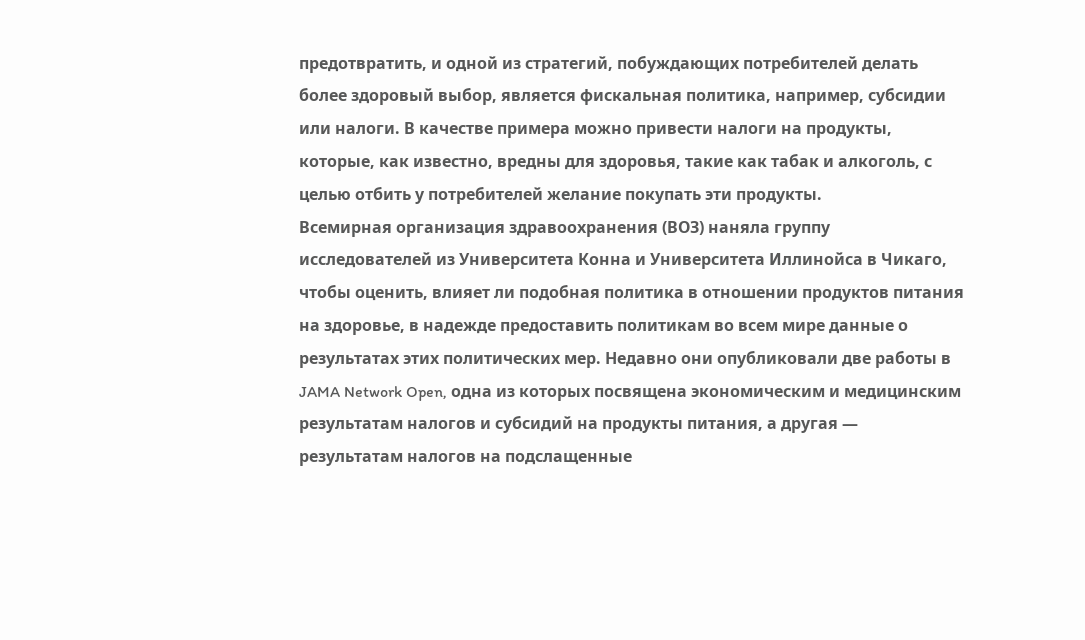предотвратить, и одной из стратегий, побуждающих потребителей делать более здоровый выбор, является фискальная политика, например, субсидии или налоги. В качестве примера можно привести налоги на продукты, которые, как известно, вредны для здоровья, такие как табак и алкоголь, с целью отбить у потребителей желание покупать эти продукты.
Всемирная организация здравоохранения (ВОЗ) наняла группу исследователей из Университета Конна и Университета Иллинойса в Чикаго, чтобы оценить, влияет ли подобная политика в отношении продуктов питания на здоровье, в надежде предоставить политикам во всем мире данные о результатах этих политических мер. Недавно они опубликовали две работы в JAMA Network Open, одна из которых посвящена экономическим и медицинским результатам налогов и субсидий на продукты питания, а другая — результатам налогов на подслащенные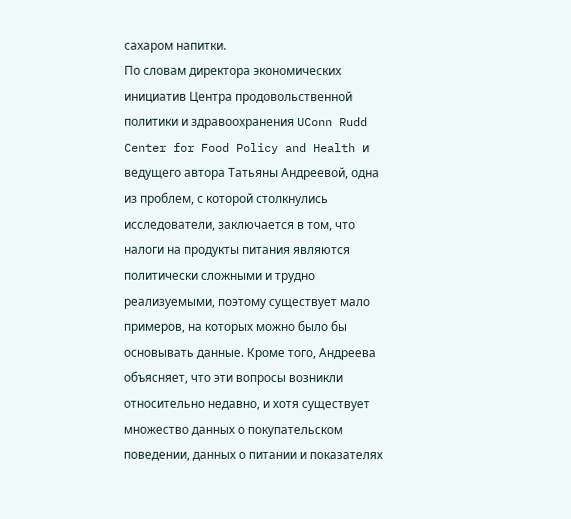сахаром напитки.
По словам директора экономических инициатив Центра продовольственной политики и здравоохранения UConn Rudd Center for Food Policy and Health и ведущего автора Татьяны Андреевой, одна из проблем, с которой столкнулись исследователи, заключается в том, что налоги на продукты питания являются политически сложными и трудно реализуемыми, поэтому существует мало примеров, на которых можно было бы основывать данные. Кроме того, Андреева объясняет, что эти вопросы возникли относительно недавно, и хотя существует множество данных о покупательском поведении, данных о питании и показателях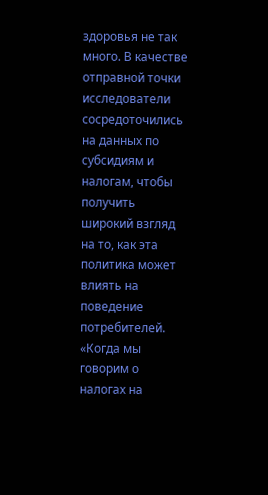здоровья не так много. В качестве отправной точки исследователи сосредоточились на данных по субсидиям и налогам, чтобы получить широкий взгляд на то, как эта политика может влиять на поведение потребителей.
«Когда мы говорим о налогах на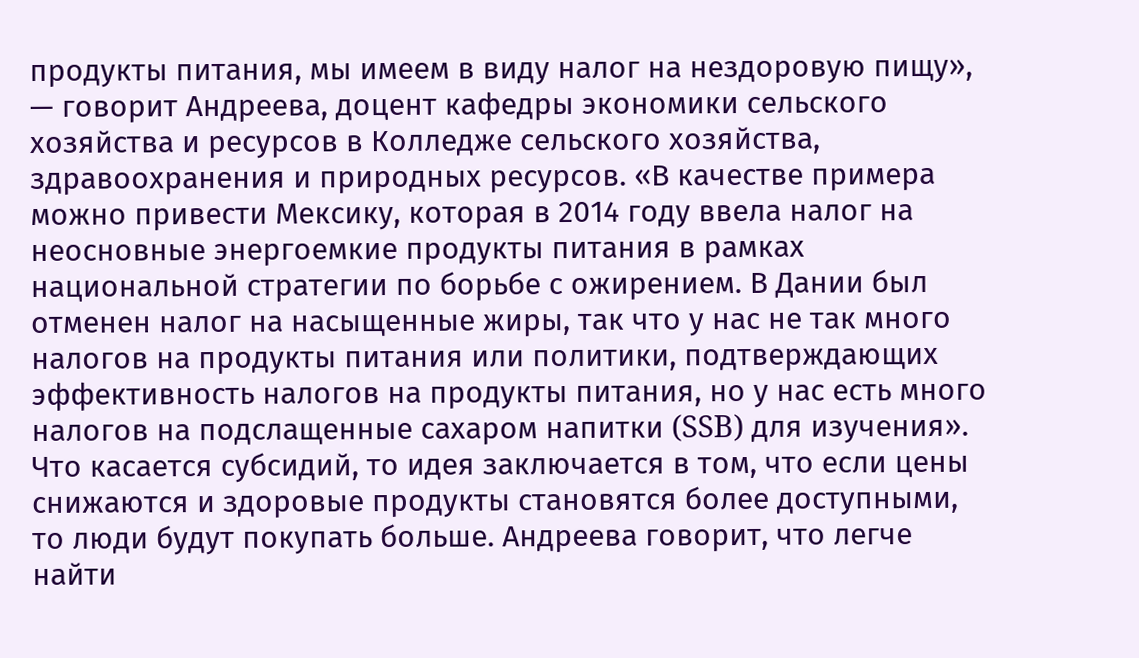продукты питания, мы имеем в виду налог на нездоровую пищу», — говорит Андреева, доцент кафедры экономики сельского хозяйства и ресурсов в Колледже сельского хозяйства, здравоохранения и природных ресурсов. «В качестве примера можно привести Мексику, которая в 2014 году ввела налог на неосновные энергоемкие продукты питания в рамках национальной стратегии по борьбе с ожирением. В Дании был отменен налог на насыщенные жиры, так что у нас не так много налогов на продукты питания или политики, подтверждающих эффективность налогов на продукты питания, но у нас есть много налогов на подслащенные сахаром напитки (SSB) для изучения».
Что касается субсидий, то идея заключается в том, что если цены снижаются и здоровые продукты становятся более доступными, то люди будут покупать больше. Андреева говорит, что легче найти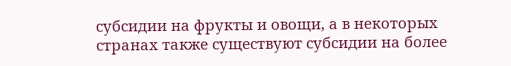субсидии на фрукты и овощи, а в некоторых странах также существуют субсидии на более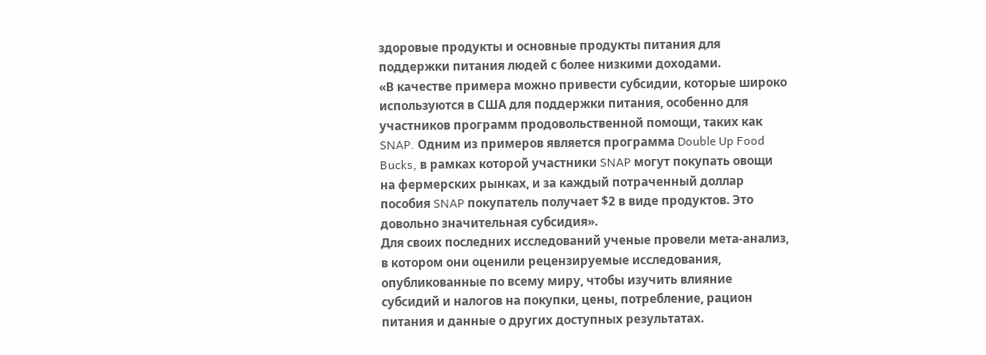здоровые продукты и основные продукты питания для поддержки питания людей с более низкими доходами.
«В качестве примера можно привести субсидии, которые широко используются в США для поддержки питания, особенно для участников программ продовольственной помощи, таких как SNAP. Одним из примеров является программа Double Up Food Bucks, в рамках которой участники SNAP могут покупать овощи на фермерских рынках, и за каждый потраченный доллар пособия SNAP покупатель получает $2 в виде продуктов. Это довольно значительная субсидия».
Для своих последних исследований ученые провели мета-анализ, в котором они оценили рецензируемые исследования, опубликованные по всему миру, чтобы изучить влияние субсидий и налогов на покупки, цены, потребление, рацион питания и данные о других доступных результатах.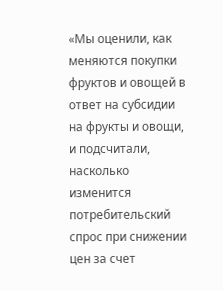«Мы оценили, как меняются покупки фруктов и овощей в ответ на субсидии на фрукты и овощи, и подсчитали, насколько изменится потребительский спрос при снижении цен за счет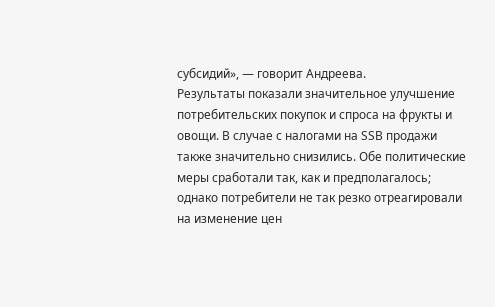субсидий», — говорит Андреева.
Результаты показали значительное улучшение потребительских покупок и спроса на фрукты и овощи. В случае с налогами на SSB продажи также значительно снизились. Обе политические меры сработали так, как и предполагалось; однако потребители не так резко отреагировали на изменение цен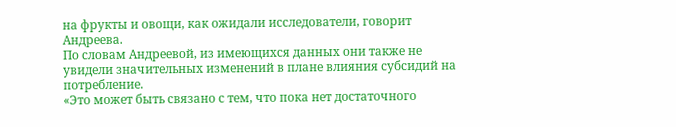на фрукты и овощи, как ожидали исследователи, говорит Андреева.
По словам Андреевой, из имеющихся данных они также не увидели значительных изменений в плане влияния субсидий на потребление.
«Это может быть связано с тем, что пока нет достаточного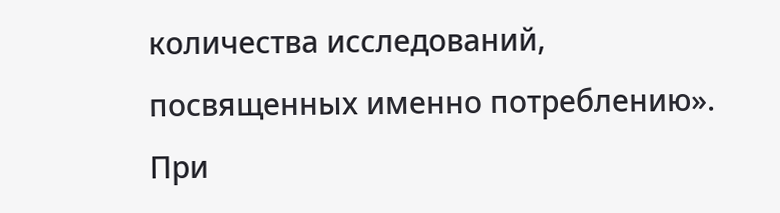количества исследований, посвященных именно потреблению».
При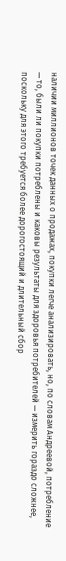наличии миллионов точек данных о продажах, покупки легче анализировать, но, по словам Андреевой, потребление — то, были ли покупки потреблены и каковы результаты для здоровья потребителей — измерить гораздо сложнее, поскольку для этого требуется более дорогостоящий и длительный сбор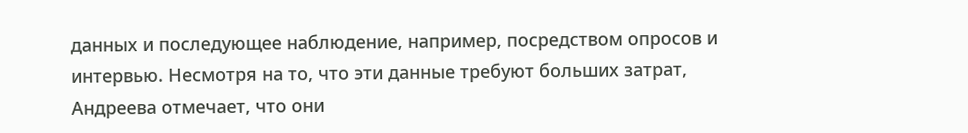данных и последующее наблюдение, например, посредством опросов и интервью. Несмотря на то, что эти данные требуют больших затрат, Андреева отмечает, что они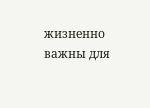жизненно важны для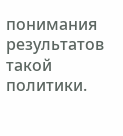понимания результатов такой политики.